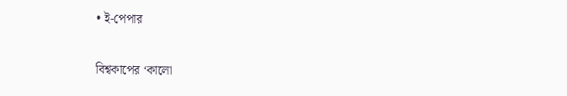• ই-পেপার

বিশ্বকাপের ‘কালো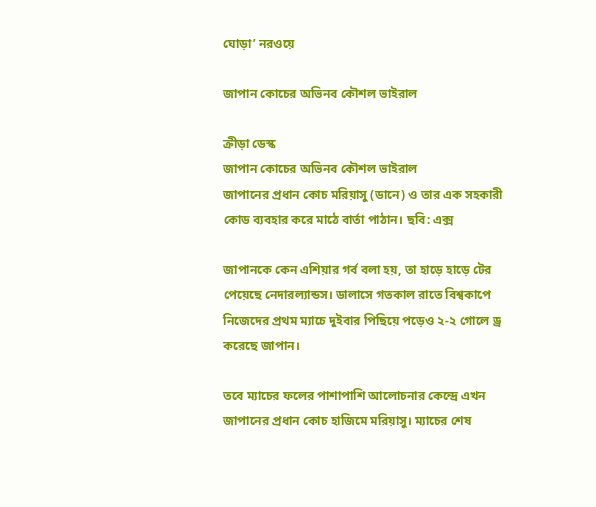ঘোড়া’ নরওয়ে

জাপান কোচের অভিনব কৌশল ভাইরাল

ক্রীড়া ডেস্ক
জাপান কোচের অভিনব কৌশল ভাইরাল
জাপানের প্রধান কোচ মরিয়াসু (ডানে) ও তার এক সহকারী কোড ব্যবহার করে মাঠে বার্তা পাঠান। ছবি: এক্স

জাপানকে কেন এশিয়ার গর্ব বলা হয়, তা হাড়ে হাড়ে টের পেয়েছে নেদারল্যান্ডস। ডালাসে গতকাল রাতে বিশ্বকাপে নিজেদের প্রথম ম্যাচে দুইবার পিছিয়ে পড়েও ২-২ গোলে ড্র করেছে জাপান।

তবে ম্যাচের ফলের পাশাপাশি আলোচনার কেন্দ্রে এখন জাপানের প্রধান কোচ হাজিমে মরিয়াসু। ম্যাচের শেষ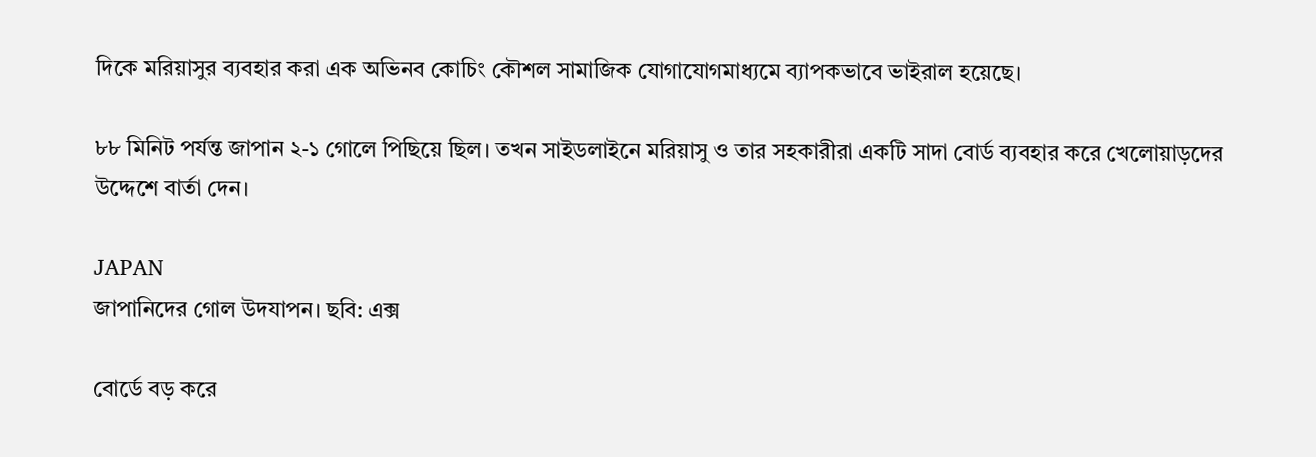দিকে মরিয়াসুর ব্যবহার করা এক অভিনব কোচিং কৌশল সামাজিক যোগাযোগমাধ্যমে ব্যাপকভাবে ভাইরাল হয়েছে।

৮৮ মিনিট পর্যন্ত জাপান ২-১ গোলে পিছিয়ে ছিল। তখন সাইডলাইনে মরিয়াসু ও তার সহকারীরা একটি সাদা বোর্ড ব্যবহার করে খেলোয়াড়দের উদ্দেশে বার্তা দেন।

JAPAN
জাপানিদের গোল উদযাপন। ছবি: এক্স

বোর্ডে বড় করে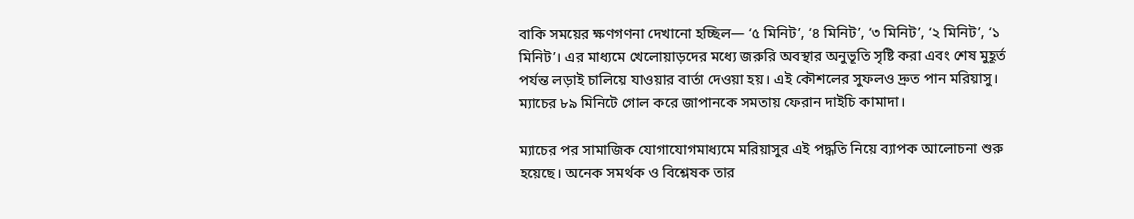বাকি সময়ের ক্ষণগণনা দেখানো হচ্ছিল— ‘৫ মিনিট’, ‘৪ মিনিট’, ‘৩ মিনিট’, ‘২ মিনিট’, ‘১ মিনিট’। এর মাধ্যমে খেলোয়াড়দের মধ্যে জরুরি অবস্থার অনুভূতি সৃষ্টি করা এবং শেষ মুহূর্ত পর্যন্ত লড়াই চালিয়ে যাওয়ার বার্তা দেওয়া হয়। এই কৌশলের সুফলও দ্রুত পান মরিয়াসু। ম্যাচের ৮৯ মিনিটে গোল করে জাপানকে সমতায় ফেরান দাইচি কামাদা।

ম্যাচের পর সামাজিক যোগাযোগমাধ্যমে মরিয়াসুর এই পদ্ধতি নিয়ে ব্যাপক আলোচনা শুরু হয়েছে। অনেক সমর্থক ও বিশ্লেষক তার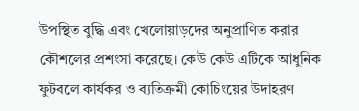উপস্থিত বুদ্ধি এবং খেলোয়াড়দের অনুপ্রাণিত করার কৌশলের প্রশংসা করেছে। কেউ কেউ এটিকে আধুনিক ফুটবলে কার্যকর ও ব্যতিক্রমী কোচিংয়ের উদাহরণ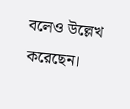বলেও উল্লেখ করেছেন।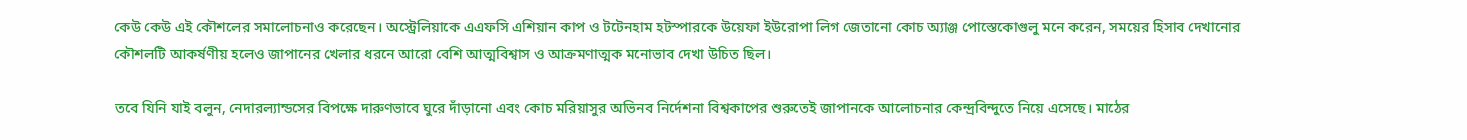কেউ কেউ এই কৌশলের সমালোচনাও করেছেন। অস্ট্রেলিয়াকে এএফসি এশিয়ান কাপ ও টটেনহাম হটস্পারকে উয়েফা ইউরোপা লিগ জেতানো কোচ অ্যাঞ্জ পোস্তেকোগুলু মনে করেন, সময়ের হিসাব দেখানোর কৌশলটি আকর্ষণীয় হলেও জাপানের খেলার ধরনে আরো বেশি আত্মবিশ্বাস ও আক্রমণাত্মক মনোভাব দেখা উচিত ছিল।

তবে যিনি যাই বলুন, নেদারল্যান্ডসের বিপক্ষে দারুণভাবে ঘুরে দাঁড়ানো এবং কোচ মরিয়াসুর অভিনব নির্দেশনা বিশ্বকাপের শুরুতেই জাপানকে আলোচনার কেন্দ্রবিন্দুতে নিয়ে এসেছে। মাঠের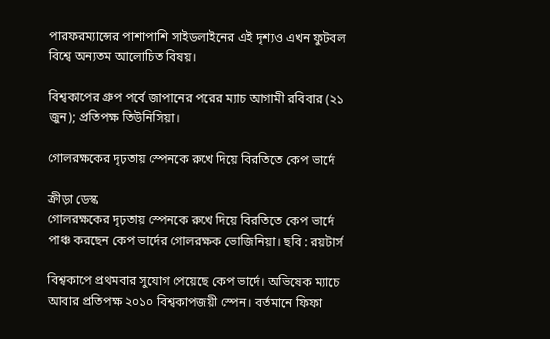পারফরম্যান্সের পাশাপাশি সাইডলাইনের এই দৃশ্যও এখন ফুটবল বিশ্বে অন্যতম আলোচিত বিষয়।

বিশ্বকাপের গ্রুপ পর্বে জাপানের পরের ম্যাচ আগামী রবিবার (২১ জুন); প্রতিপক্ষ তিউনিসিয়া।

গোলরক্ষকের দৃঢ়তায় স্পেনকে রুখে দিয়ে বিরতিতে কেপ ভার্দে

ক্রীড়া ডেস্ক
গোলরক্ষকের দৃঢ়তায় স্পেনকে রুখে দিয়ে বিরতিতে কেপ ভার্দে
পাঞ্চ করছেন কেপ ভার্দের গোলরক্ষক ভোজিনিয়া। ছবি : রয়টার্স

বিশ্বকাপে প্রথমবার সুযোগ পেয়েছে কেপ ভার্দে। অভিষেক ম্যাচে আবার প্রতিপক্ষ ২০১০ বিশ্বকাপজয়ী স্পেন। বর্তমানে ফিফা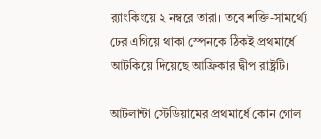র‌্যাংকিংয়ে ২ নম্বরে তারা। তবে শক্তি-সামর্থ্যে ঢের এগিয়ে থাকা স্পেনকে ঠিকই প্রথমার্ধে আটকিয়ে দিয়েছে আফ্রিকার দ্বীপ রাষ্ট্রটি।

আটলান্টা স্টেডিয়ামের প্রথমার্ধে কোন গোল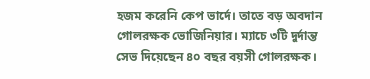হজম করেনি কেপ ভার্দে। তাতে বড় অবদান গোলরক্ষক ভোজিনিয়ার। ম্যাচে ৩টি দুর্দান্ত সেভ দিয়েছেন ৪০ বছর বয়সী গোলরক্ষক।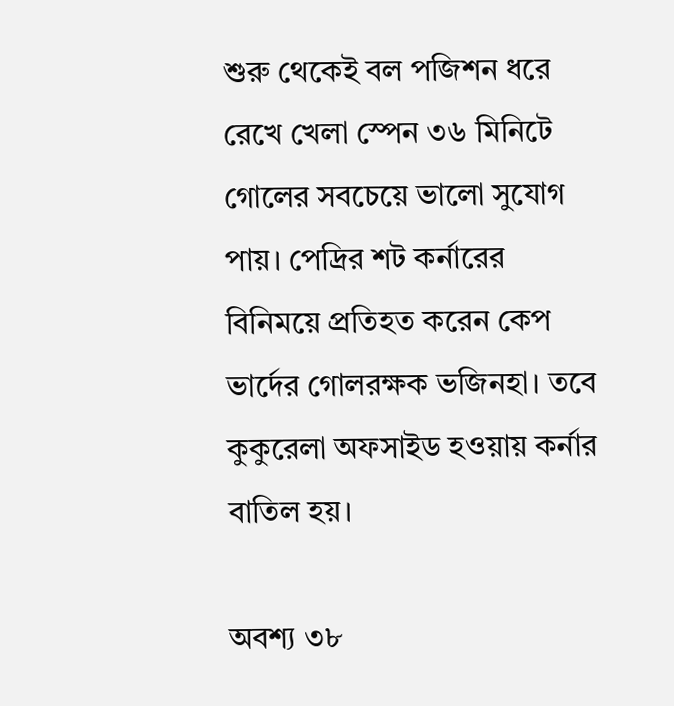শুরু থেকেই বল পজিশন ধরে রেখে খেলা স্পেন ৩৬ মিনিটে গোলের সবচেয়ে ভালো সুযোগ পায়। পেদ্রির শট কর্নারের বিনিময়ে প্রতিহত করেন কেপ ভার্দের গোলরক্ষক ভজিনহা। তবে কুকুরেলা অফসাইড হওয়ায় কর্নার বাতিল হয়।

অবশ্য ৩৮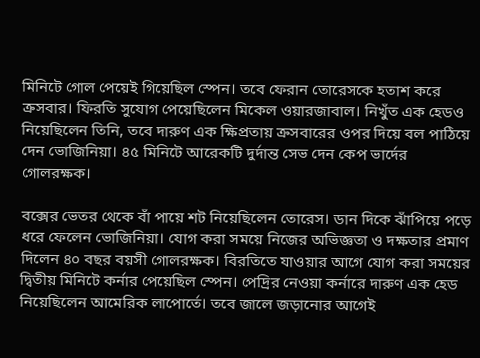মিনিটে গোল পেয়েই গিয়েছিল স্পেন। তবে ফেরান তোরেসকে হতাশ করে ক্রসবার। ফিরতি সুযোগ পেয়েছিলেন মিকেল ওয়ারজাবাল। নিখুঁত এক হেডও নিয়েছিলেন তিনি, তবে দারুণ এক ক্ষিপ্রতায় ক্রসবারের ওপর দিয়ে বল পাঠিয়ে দেন ভোজিনিয়া। ৪৫ মিনিটে আরেকটি দুর্দান্ত সেভ দেন কেপ ভার্দের গোলরক্ষক।

বক্সের ভেতর থেকে বাঁ পায়ে শট নিয়েছিলেন তোরেস। ডান দিকে ঝাঁপিয়ে পড়ে ধরে ফেলেন ভোজিনিয়া। যোগ করা সময়ে নিজের অভিজ্ঞতা ও দক্ষতার প্রমাণ দিলেন ৪০ বছর বয়সী গোলরক্ষক। বিরতিতে যাওয়ার আগে যোগ করা সময়ের দ্বিতীয় মিনিটে কর্নার পেয়েছিল স্পেন। পেদ্রির নেওয়া কর্নারে দারুণ এক হেড নিয়েছিলেন আমেরিক লাপোর্তে। তবে জালে জড়ানোর আগেই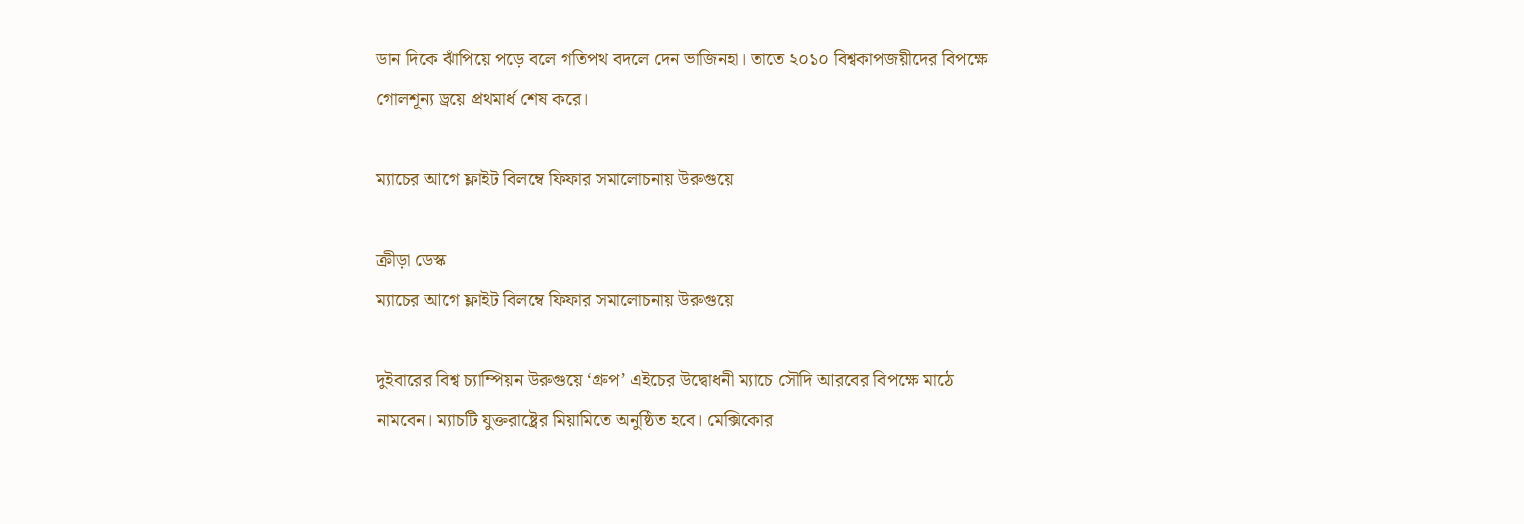ডান দিকে ঝাঁপিয়ে পড়ে বলে গতিপথ বদলে দেন ভাজিনহা। তাতে ২০১০ বিশ্বকাপজয়ীদের বিপক্ষে গোলশূন্য ড্রয়ে প্রথমার্ধ শেষ করে।

ম্যাচের আগে ফ্লাইট বিলম্বে ফিফার সমালোচনায় উরুগুয়ে

ক্রীড়া ডেস্ক
ম্যাচের আগে ফ্লাইট বিলম্বে ফিফার সমালোচনায় উরুগুয়ে

দুইবারের বিশ্ব চ্যাম্পিয়ন উরুগুয়ে ‘গ্রুপ’ এইচের উদ্বোধনী ম্যাচে সৌদি আরবের বিপক্ষে মাঠে নামবেন। ম্যাচটি যুক্তরাষ্ট্রের মিয়ামিতে অনুষ্ঠিত হবে। মেক্সিকোর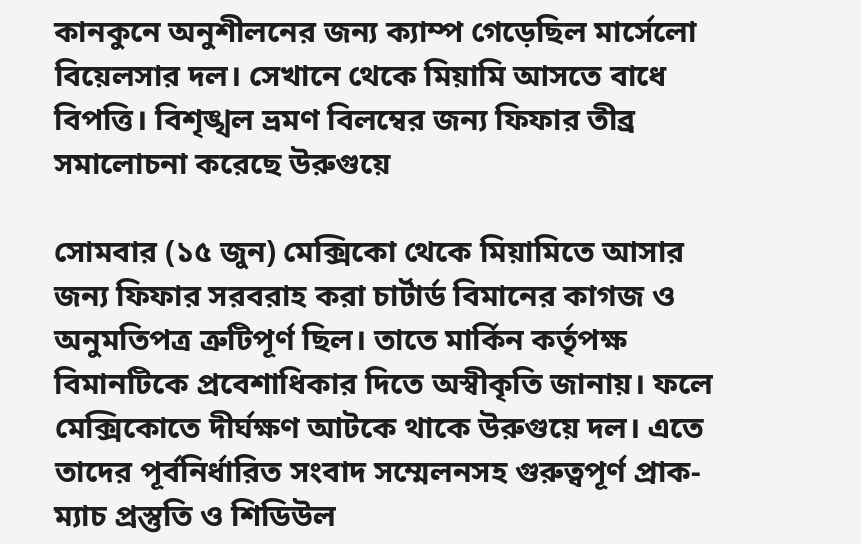কানকুনে অনুশীলনের জন্য ক্যাম্প গেড়েছিল মার্সেলো বিয়েলসার দল। সেখানে থেকে মিয়ামি আসতে বাধে বিপত্তি। বিশৃঙ্খল ভ্রমণ বিলম্বের জন্য ফিফার তীব্র সমালোচনা করেছে উরুগুয়ে

সোমবার (১৫ জুন) মেক্সিকো থেকে মিয়ামিতে আসার জন্য ফিফার সরবরাহ করা চার্টার্ড বিমানের কাগজ ও অনুমতিপত্র ত্রুটিপূর্ণ ছিল। তাতে মার্কিন কর্তৃপক্ষ বিমানটিকে প্রবেশাধিকার দিতে অস্বীকৃতি জানায়। ফলে মেক্সিকোতে দীর্ঘক্ষণ আটকে থাকে উরুগুয়ে দল। এতে তাদের পূর্বনির্ধারিত সংবাদ সম্মেলনসহ গুরুত্বপূর্ণ প্রাক-ম্যাচ প্রস্তুতি ও শিডিউল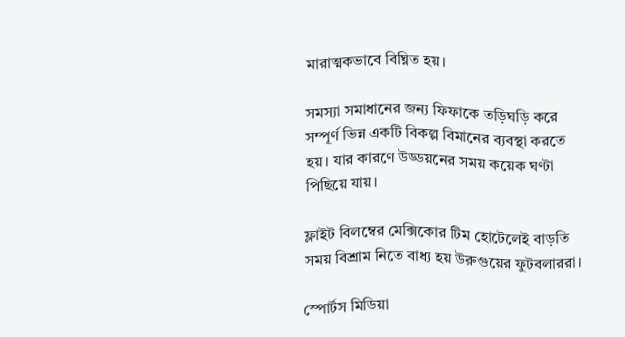মারাত্মকভাবে বিঘ্নিত হয়।

সমস্যা সমাধানের জন্য ফিফাকে তড়িঘড়ি করে সম্পূর্ণ ভিন্ন একটি বিকল্প বিমানের ব্যবস্থা করতে হয়। যার কারণে উড্ডয়নের সময় কয়েক ঘণ্টা পিছিয়ে যায়।

ফ্লাইট বিলম্বের মেক্সিকোর টিম হোটেলেই বাড়তি সময় বিশ্রাম নিতে বাধ্য হয় উরুগুয়ের ফুটবলাররা।

স্পোর্টস মিডিয়া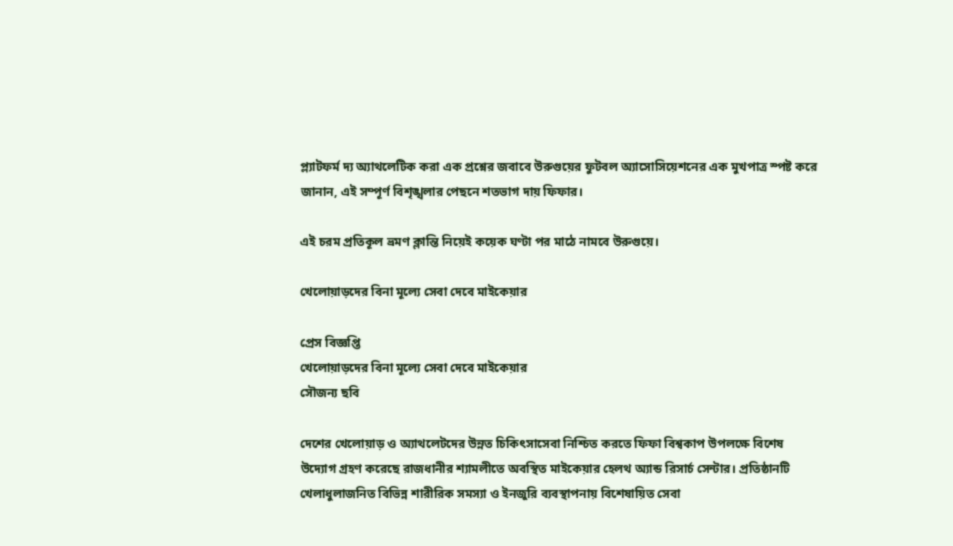প্ল্যাটফর্ম দ্য অ্যাথলেটিক করা এক প্রশ্নের জবাবে উরুগুয়ের ফুটবল অ্যাসোসিয়েশনের এক মুখপাত্র স্পষ্ট করে জানান, এই সম্পূর্ণ বিশৃঙ্খলার পেছনে শতভাগ দায় ফিফার।

এই চরম প্রতিকূল ভ্রমণ ক্লান্তি নিয়েই কয়েক ঘণ্টা পর মাঠে নামবে উরুগুয়ে।

খেলোয়াড়দের বিনা মূল্যে সেবা দেবে মাইকেয়ার

প্রেস বিজ্ঞপ্তি
খেলোয়াড়দের বিনা মূল্যে সেবা দেবে মাইকেয়ার
সৌজন্য ছবি

দেশের খেলোয়াড় ও অ্যাথলেটদের উন্নত চিকিৎসাসেবা নিশ্চিত করতে ফিফা বিশ্বকাপ উপলক্ষে বিশেষ উদ্যোগ গ্রহণ করেছে রাজধানীর শ্যামলীতে অবস্থিত মাইকেয়ার হেলথ অ্যান্ড রিসার্চ সেন্টার। প্রতিষ্ঠানটি খেলাধুলাজনিত বিভিন্ন শারীরিক সমস্যা ও ইনজুরি ব্যবস্থাপনায় বিশেষায়িত সেবা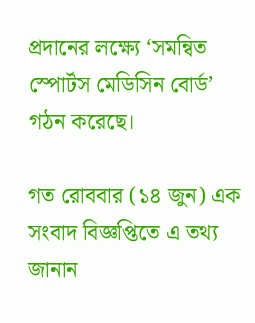প্রদানের লক্ষ্যে ‘সমন্বিত স্পোর্টস মেডিসিন বোর্ড’ গঠন করেছে।

গত রোববার (১৪ জুন) এক সংবাদ বিজ্ঞপ্তিতে এ তথ্য জানান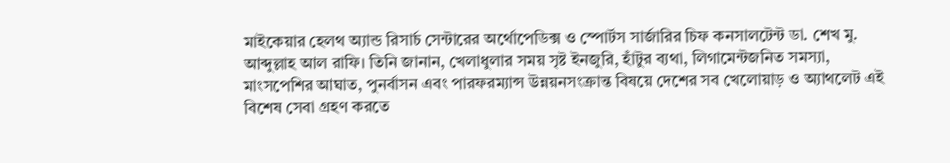মাইকেয়ার হেলথ অ্যান্ড রিসার্চ সেন্টারের অর্থোপেডিক্স ও স্পোর্টস সার্জারির চিফ কনসালটেন্ট ডা. শেখ মু. আব্দুল্লাহ আল রাফি। তিনি জানান, খেলাধুলার সময় সৃষ্ট ইনজুরি, হাঁটুর ব্যথা, লিগামেন্টজনিত সমস্যা, মাংসপেশির আঘাত, পুনর্বাসন এবং পারফরম্যান্স উন্নয়নসংক্রান্ত বিষয়ে দেশের সব খেলোয়াড় ও অ্যাথলেট এই বিশেষ সেবা গ্রহণ করতে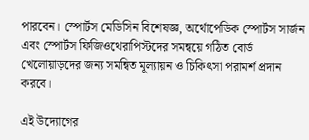পারবেন। স্পোর্টস মেডিসিন বিশেষজ্ঞ, অর্থোপেডিক স্পোর্টস সার্জন এবং স্পোর্টস ফিজিওথেরাপিস্টদের সমন্বয়ে গঠিত বোর্ড খেলোয়াড়দের জন্য সমন্বিত মূল্যায়ন ও চিকিৎসা পরামর্শ প্রদান করবে।

এই উদ্যোগের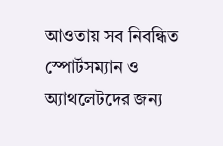আওতায় সব নিবন্ধিত স্পোর্টসম্যান ও অ্যাথলেটদের জন্য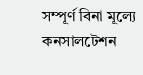সম্পূর্ণ বিনা মূল্যে কনসালটেশন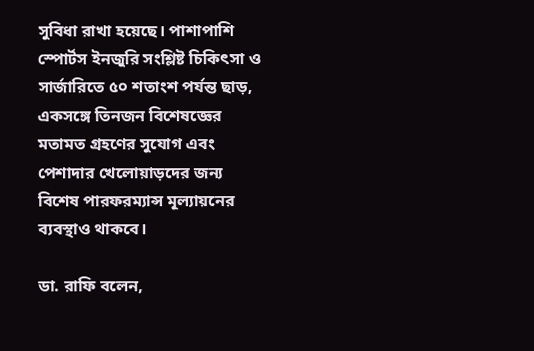সুবিধা রাখা হয়েছে। পাশাপাশি স্পোর্টস ইনজুরি সংশ্লিষ্ট চিকিৎসা ও সার্জারিতে ৫০ শতাংশ পর্যন্ত ছাড়, একসঙ্গে তিনজন বিশেষজ্ঞের মতামত গ্রহণের সুযোগ এবং পেশাদার খেলোয়াড়দের জন্য বিশেষ পারফরম্যান্স মূল্যায়নের ব্যবস্থাও থাকবে।

ডা. রাফি বলেন,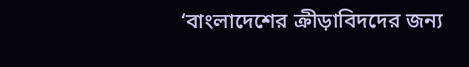‘বাংলাদেশের ক্রীড়াবিদদের জন্য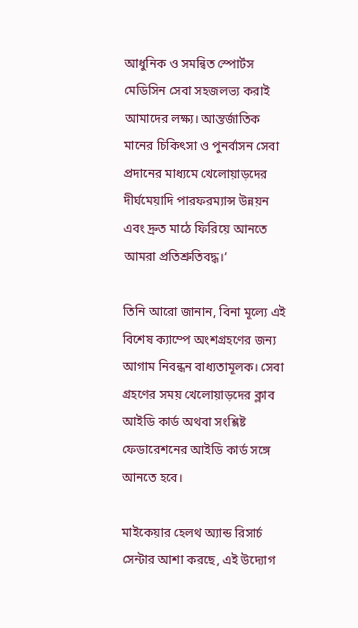আধুনিক ও সমন্বিত স্পোর্টস মেডিসিন সেবা সহজলভ্য করাই আমাদের লক্ষ্য। আন্তর্জাতিক মানের চিকিৎসা ও পুনর্বাসন সেবা প্রদানের মাধ্যমে খেলোয়াড়দের দীর্ঘমেয়াদি পারফরম্যান্স উন্নয়ন এবং দ্রুত মাঠে ফিরিয়ে আনতে আমরা প্রতিশ্রুতিবদ্ধ।’

তিনি আরো জানান, বিনা মূল্যে এই বিশেষ ক্যাম্পে অংশগ্রহণের জন্য আগাম নিবন্ধন বাধ্যতামূলক। সেবা গ্রহণের সময় খেলোয়াড়দের ক্লাব আইডি কার্ড অথবা সংশ্লিষ্ট ফেডারেশনের আইডি কার্ড সঙ্গে আনতে হবে।

মাইকেয়ার হেলথ অ্যান্ড রিসার্চ সেন্টার আশা করছে, এই উদ্যোগ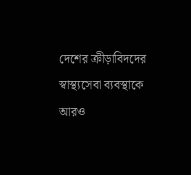দেশের ক্রীড়াবিদদের স্বাস্থ্যসেবা ব্যবস্থাকে আরও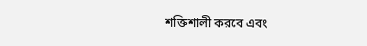শক্তিশালী করবে এবং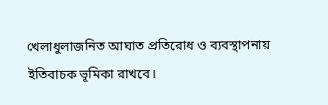খেলাধুলাজনিত আঘাত প্রতিরোধ ও ব্যবস্থাপনায় ইতিবাচক ভূমিকা রাখবে।